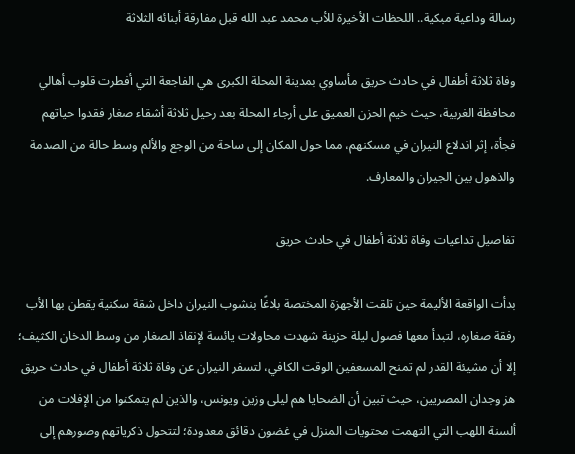رسالة وداعية مبكية.. اللحظات الأخيرة للأب محمد عبد الله قبل مفارقة أبنائه الثلاثة

وفاة ثلاثة أطفال في حادث حريق مأساوي بمدينة المحلة الكبرى هي الفاجعة التي أفطرت قلوب أهالي محافظة الغربية، حيث خيم الحزن العميق على أرجاء المحلة بعد رحيل ثلاثة أشقاء صغار فقدوا حياتهم فجأة، إثر اندلاع النيران في مسكنهم، مما حول المكان إلى ساحة من الوجع والألم وسط حالة من الصدمة والذهول بين الجيران والمعارف.

تفاصيل تداعيات وفاة ثلاثة أطفال في حادث حريق

بدأت الواقعة الأليمة حين تلقت الأجهزة المختصة بلاغًا بنشوب النيران داخل شقة سكنية يقطن بها الأب رفقة صغاره، لتبدأ معها فصول ليلة حزينة شهدت محاولات يائسة لإنقاذ الصغار من وسط الدخان الكثيف؛ إلا أن مشيئة القدر لم تمنح المسعفين الوقت الكافي، لتسفر النيران عن وفاة ثلاثة أطفال في حادث حريق هز وجدان المصريين، حيث تبين أن الضحايا هم ليلى وزين ويونس، والذين لم يتمكنوا من الإفلات من ألسنة اللهب التي التهمت محتويات المنزل في غضون دقائق معدودة؛ لتتحول ذكرياتهم وصورهم إلى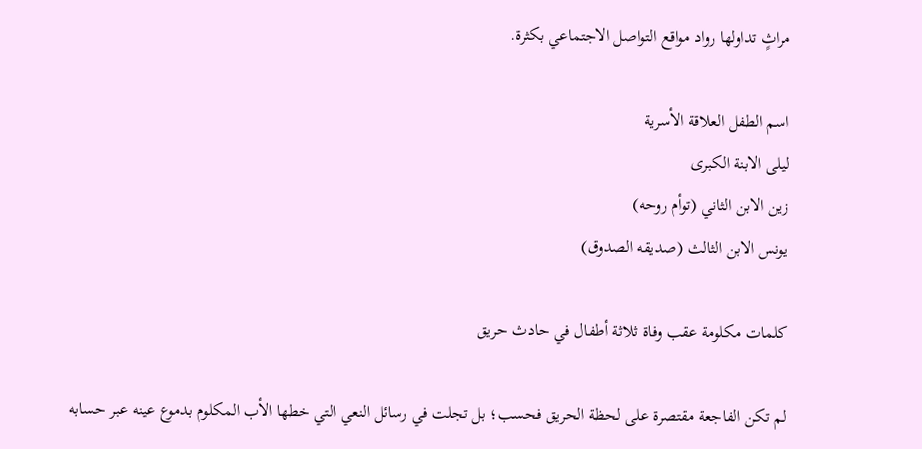مراثٍ تداولها رواد مواقع التواصل الاجتماعي بكثرة.

اسم الطفل العلاقة الأسرية
ليلى الابنة الكبرى
زين الابن الثاني (توأم روحه)
يونس الابن الثالث (صديقه الصدوق)

كلمات مكلومة عقب وفاة ثلاثة أطفال في حادث حريق

لم تكن الفاجعة مقتصرة على لحظة الحريق فحسب؛ بل تجلت في رسائل النعي التي خطها الأب المكلوم بدموع عينه عبر حسابه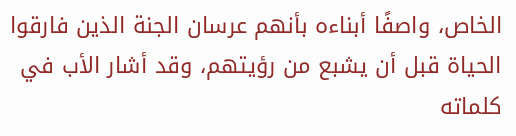الخاص، واصفًا أبناءه بأنهم عرسان الجنة الذين فارقوا الحياة قبل أن يشبع من رؤيتهم، وقد أشار الأب في كلماته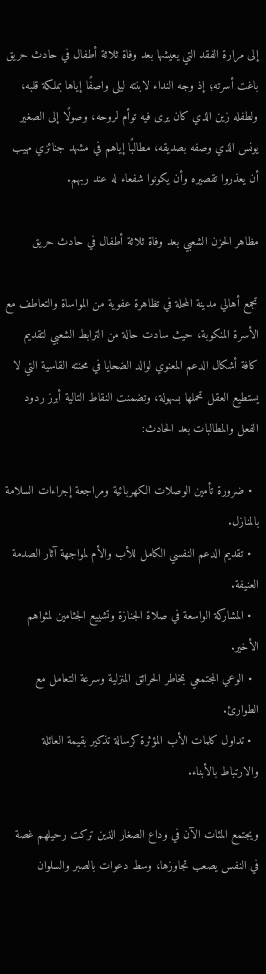إلى مرارة الفقد التي يعيشها بعد وفاة ثلاثة أطفال في حادث حريق باغت أسرته؛ إذ وجه النداء لابنته ليلى واصفًا إياها بملكة قلبه، ولطفله زين الذي كان يرى فيه توأم لروحه، وصولًا إلى الصغير يونس الذي وصفه بصديقه، مطالبًا إياهم في مشهد جنائزي مهيب أن يعذروا تقصيره وأن يكونوا شفعاء له عند ربهم.

مظاهر الحزن الشعبي بعد وفاة ثلاثة أطفال في حادث حريق

تجمع أهالي مدينة المحلة في تظاهرة عفوية من المواساة والتعاطف مع الأسرة المنكوبة، حيث سادت حالة من الترابط الشعبي لتقديم كافة أشكال الدعم المعنوي لوالد الضحايا في محنته القاسية التي لا يستطيع العقل تحملها بسهولة، وتضمنت النقاط التالية أبرز ردود الفعل والمطالبات بعد الحادث:

  • ضرورة تأمين الوصلات الكهربائية ومراجعة إجراءات السلامة بالمنازل.
  • تقديم الدعم النفسي الكامل للأب والأم لمواجهة آثار الصدمة العنيفة.
  • المشاركة الواسعة في صلاة الجنازة وتشييع الجثامين لمثواهم الأخير.
  • الوعي المجتمعي بمخاطر الحرائق المنزلية وسرعة التعامل مع الطوارئ.
  • تداول كلمات الأب المؤثرة كرسالة تذكير بقيمة العائلة والارتباط بالأبناء.

ويجتمع المئات الآن في وداع الصغار الذين تركت رحيلهم غصة في النفس يصعب تجاوزها، وسط دعوات بالصبر والسلوان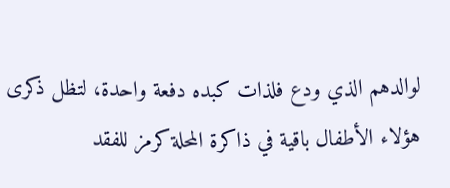لوالدهم الذي ودع فلذات كبده دفعة واحدة، لتظل ذكرى هؤلاء الأطفال باقية في ذاكرة المحلة كرمز للفقد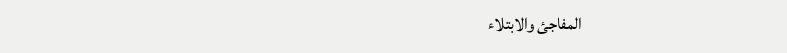المفاجئ والابتلاء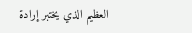العظيم الذي يختبر إرادة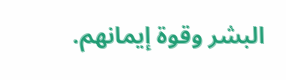البشر وقوة إيمانهم.